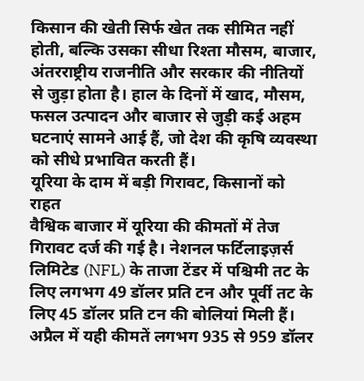किसान की खेती सिर्फ खेत तक सीमित नहीं होती, बल्कि उसका सीधा रिश्ता मौसम, बाजार, अंतरराष्ट्रीय राजनीति और सरकार की नीतियों से जुड़ा होता है। हाल के दिनों में खाद, मौसम, फसल उत्पादन और बाजार से जुड़ी कई अहम घटनाएं सामने आई हैं, जो देश की कृषि व्यवस्था को सीधे प्रभावित करती हैं।
यूरिया के दाम में बड़ी गिरावट, किसानों को राहत
वैश्विक बाजार में यूरिया की कीमतों में तेज गिरावट दर्ज की गई है। नेशनल फर्टिलाइज़र्स लिमिटेड (NFL) के ताजा टेंडर में पश्चिमी तट के लिए लगभग 49 डॉलर प्रति टन और पूर्वी तट के लिए 45 डॉलर प्रति टन की बोलियां मिली हैं।
अप्रैल में यही कीमतें लगभग 935 से 959 डॉलर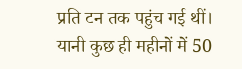प्रति टन तक पहुंच गई थीं। यानी कुछ ही महीनों में 50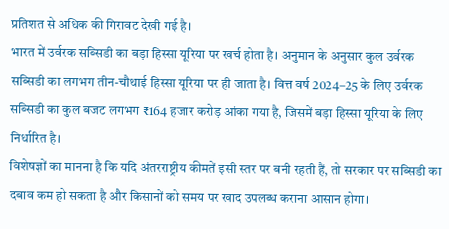प्रतिशत से अधिक की गिरावट देखी गई है।
भारत में उर्वरक सब्सिडी का बड़ा हिस्सा यूरिया पर खर्च होता है। अनुमान के अनुसार कुल उर्वरक सब्सिडी का लगभग तीन-चौथाई हिस्सा यूरिया पर ही जाता है। वित्त वर्ष 2024–25 के लिए उर्वरक सब्सिडी का कुल बजट लगभग ₹164 हजार करोड़ आंका गया है, जिसमें बड़ा हिस्सा यूरिया के लिए निर्धारित है।
विशेषज्ञों का मानना है कि यदि अंतरराष्ट्रीय कीमतें इसी स्तर पर बनी रहती हैं, तो सरकार पर सब्सिडी का दबाव कम हो सकता है और किसानों को समय पर खाद उपलब्ध कराना आसान होगा।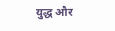युद्ध और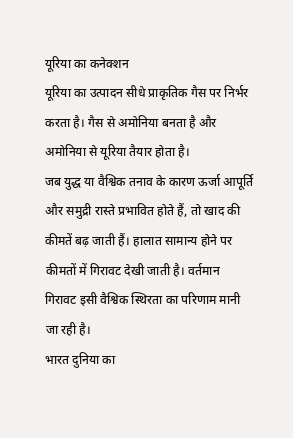यूरिया का कनेक्शन
यूरिया का उत्पादन सीधे प्राकृतिक गैस पर निर्भर करता है। गैस से अमोनिया बनता है और अमोनिया से यूरिया तैयार होता है।
जब युद्ध या वैश्विक तनाव के कारण ऊर्जा आपूर्ति और समुद्री रास्ते प्रभावित होते हैं, तो खाद की कीमतें बढ़ जाती हैं। हालात सामान्य होने पर कीमतों में गिरावट देखी जाती है। वर्तमान गिरावट इसी वैश्विक स्थिरता का परिणाम मानी जा रही है।
भारत दुनिया का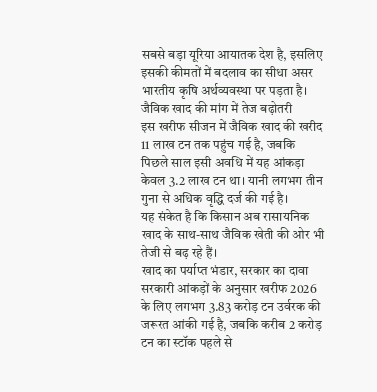सबसे बड़ा यूरिया आयातक देश है, इसलिए इसकी कीमतों में बदलाव का सीधा असर भारतीय कृषि अर्थव्यवस्था पर पड़ता है।
जैविक खाद की मांग में तेज बढ़ोतरी
इस खरीफ सीजन में जैविक खाद की खरीद 11 लाख टन तक पहुंच गई है, जबकि पिछले साल इसी अवधि में यह आंकड़ा केवल 3.2 लाख टन था। यानी लगभग तीन गुना से अधिक वृद्धि दर्ज की गई है।
यह संकेत है कि किसान अब रासायनिक खाद के साथ-साथ जैविक खेती की ओर भी तेजी से बढ़ रहे हैं।
खाद का पर्याप्त भंडार, सरकार का दावा
सरकारी आंकड़ों के अनुसार खरीफ 2026 के लिए लगभग 3.83 करोड़ टन उर्वरक की जरूरत आंकी गई है, जबकि करीब 2 करोड़ टन का स्टॉक पहले से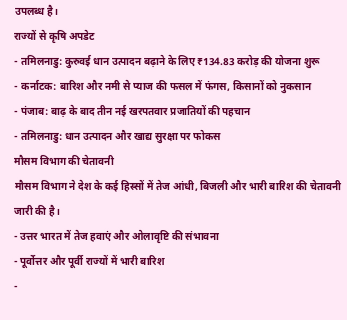उपलब्ध है।
राज्यों से कृषि अपडेट
- तमिलनाडु: कुरुवई धान उत्पादन बढ़ाने के लिए ₹134.83 करोड़ की योजना शुरू
- कर्नाटक: बारिश और नमी से प्याज की फसल में फंगस, किसानों को नुकसान
- पंजाब: बाढ़ के बाद तीन नई खरपतवार प्रजातियों की पहचान
- तमिलनाडु: धान उत्पादन और खाद्य सुरक्षा पर फोकस
मौसम विभाग की चेतावनी
मौसम विभाग ने देश के कई हिस्सों में तेज आंधी, बिजली और भारी बारिश की चेतावनी जारी की है।
- उत्तर भारत में तेज हवाएं और ओलावृष्टि की संभावना
- पूर्वोत्तर और पूर्वी राज्यों में भारी बारिश
-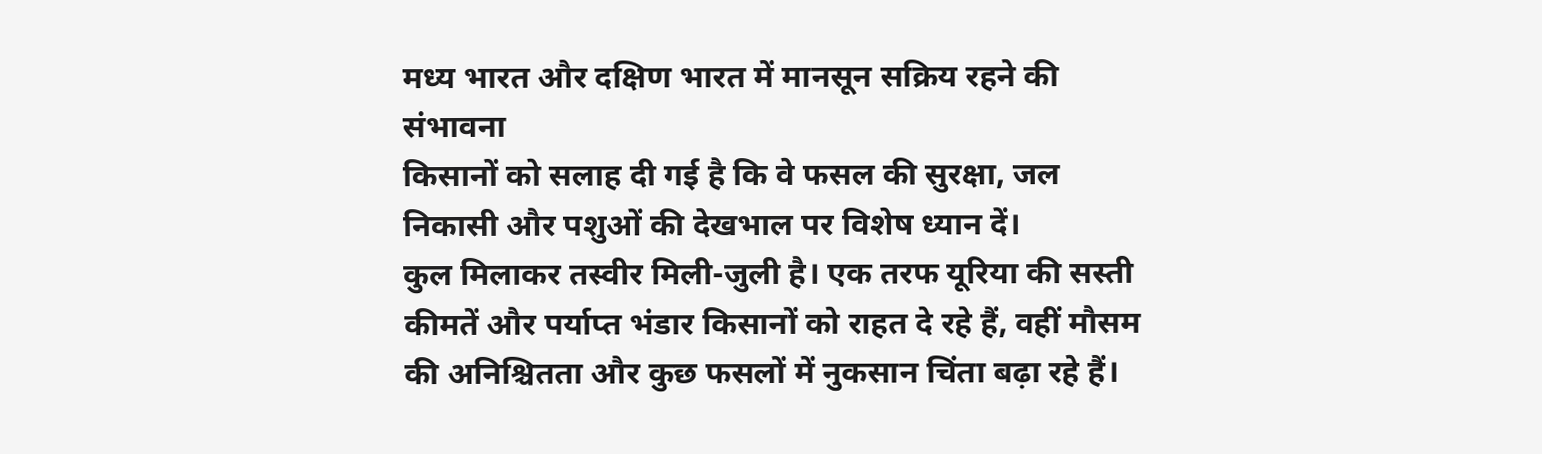मध्य भारत और दक्षिण भारत में मानसून सक्रिय रहने की संभावना
किसानों को सलाह दी गई है कि वे फसल की सुरक्षा, जल निकासी और पशुओं की देखभाल पर विशेष ध्यान दें।
कुल मिलाकर तस्वीर मिली-जुली है। एक तरफ यूरिया की सस्ती कीमतें और पर्याप्त भंडार किसानों को राहत दे रहे हैं, वहीं मौसम की अनिश्चितता और कुछ फसलों में नुकसान चिंता बढ़ा रहे हैं।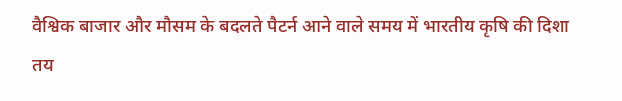वैश्विक बाजार और मौसम के बदलते पैटर्न आने वाले समय में भारतीय कृषि की दिशा तय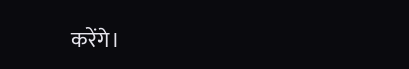करेंगे।